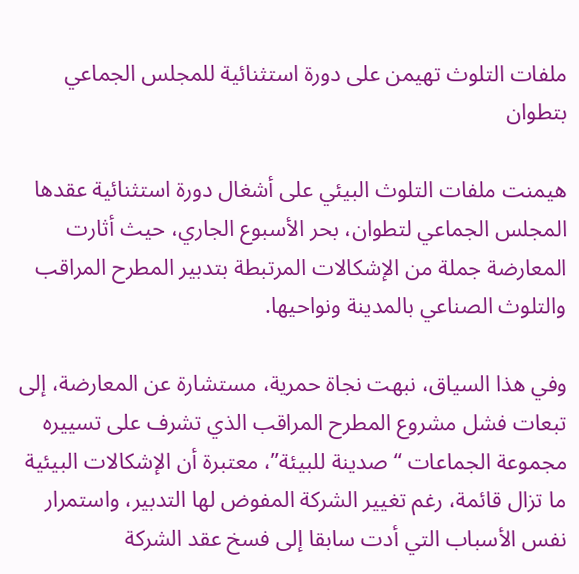ملفات التلوث تهيمن على دورة استثنائية للمجلس الجماعي بتطوان

هيمنت ملفات التلوث البيئي على أشغال دورة استثنائية عقدها المجلس الجماعي لتطوان، بحر الأسبوع الجاري، حيث أثارت المعارضة جملة من الإشكالات المرتبطة بتدبير المطرح المراقب والتلوث الصناعي بالمدينة ونواحيها.

وفي هذا السياق، نبهت نجاة حمرية، مستشارة عن المعارضة، إلى تبعات فشل مشروع المطرح المراقب الذي تشرف على تسييره مجموعة الجماعات “صدينة للبيئة”، معتبرة أن الإشكالات البيئية ما تزال قائمة، رغم تغيير الشركة المفوض لها التدبير، واستمرار نفس الأسباب التي أدت سابقا إلى فسخ عقد الشركة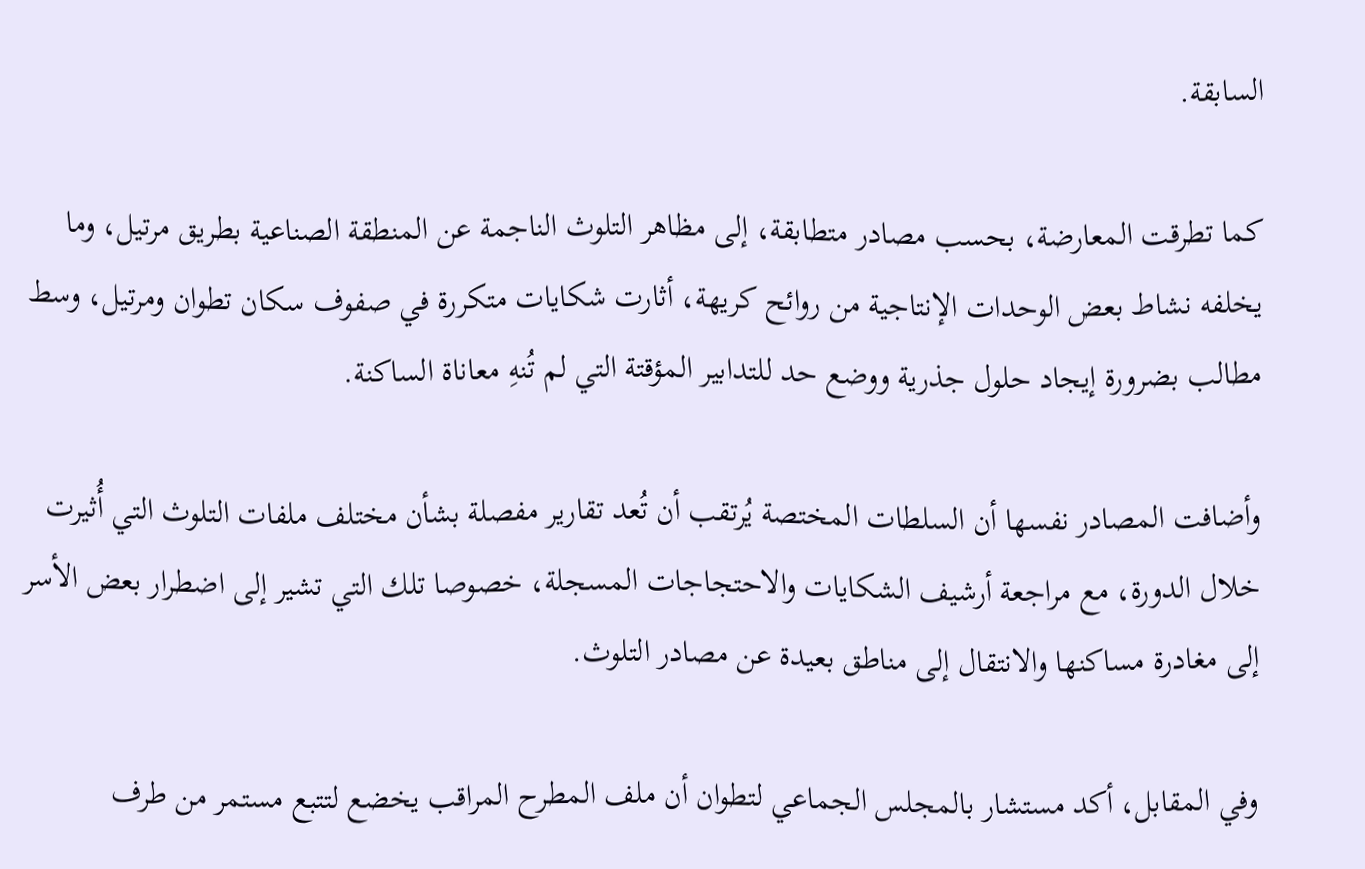السابقة.

كما تطرقت المعارضة، بحسب مصادر متطابقة، إلى مظاهر التلوث الناجمة عن المنطقة الصناعية بطريق مرتيل، وما يخلفه نشاط بعض الوحدات الإنتاجية من روائح كريهة، أثارت شكايات متكررة في صفوف سكان تطوان ومرتيل، وسط مطالب بضرورة إيجاد حلول جذرية ووضع حد للتدابير المؤقتة التي لم تُنهِ معاناة الساكنة.

وأضافت المصادر نفسها أن السلطات المختصة يُرتقب أن تُعد تقارير مفصلة بشأن مختلف ملفات التلوث التي أُثيرت خلال الدورة، مع مراجعة أرشيف الشكايات والاحتجاجات المسجلة، خصوصا تلك التي تشير إلى اضطرار بعض الأسر إلى مغادرة مساكنها والانتقال إلى مناطق بعيدة عن مصادر التلوث.

وفي المقابل، أكد مستشار بالمجلس الجماعي لتطوان أن ملف المطرح المراقب يخضع لتتبع مستمر من طرف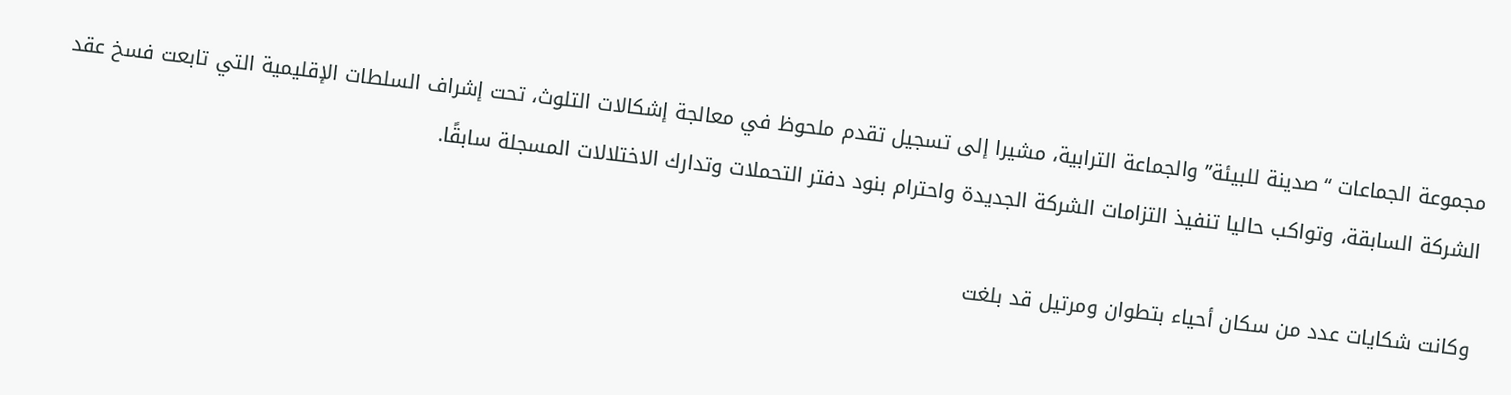مجموعة الجماعات “صدينة للبيئة” والجماعة الترابية، مشيرا إلى تسجيل تقدم ملحوظ في معالجة إشكالات التلوث، تحت إشراف السلطات الإقليمية التي تابعت فسخ عقد الشركة السابقة، وتواكب حاليا تنفيذ التزامات الشركة الجديدة واحترام بنود دفتر التحملات وتدارك الاختلالات المسجلة سابقًا.

وكانت شكايات عدد من سكان أحياء بتطوان ومرتيل قد بلغت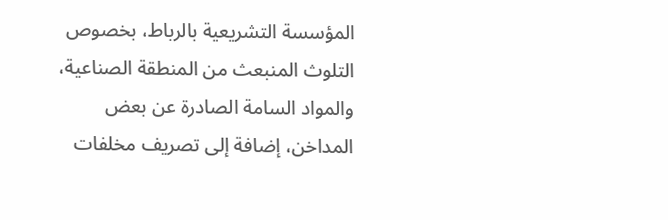المؤسسة التشريعية بالرباط، بخصوص التلوث المنبعث من المنطقة الصناعية، والمواد السامة الصادرة عن بعض المداخن، إضافة إلى تصريف مخلفات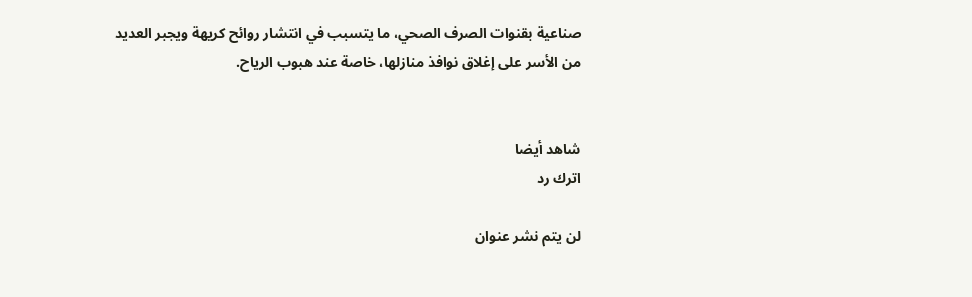صناعية بقنوات الصرف الصحي، ما يتسبب في انتشار روائح كريهة ويجبر العديد من الأسر على إغلاق نوافذ منازلها، خاصة عند هبوب الرياح.


شاهد أيضا
اترك رد

لن يتم نشر عنوان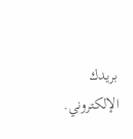بريدك الإلكتروني.